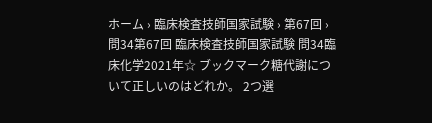ホーム › 臨床検査技師国家試験 › 第67回 › 問34第67回 臨床検査技師国家試験 問34臨床化学2021年☆ ブックマーク糖代謝について正しいのはどれか。 2つ選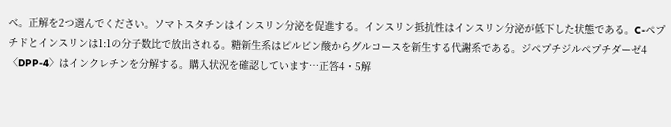べ。正解を2つ選んでください。ソマトスタチンはインスリン分泌を促進する。インスリン抵抗性はインスリン分泌が低下した状態である。C-ペプチドとインスリンは1:1の分子数比で放出される。糖新生系はピルビン酸からグルコースを新生する代謝系である。ジペプチジルペプチダーゼ4〈DPP-4〉はインクレチンを分解する。購入状況を確認しています…正答4・5解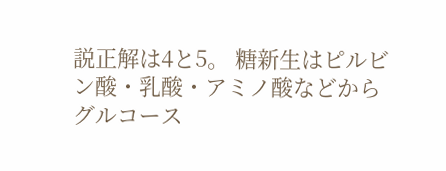説正解は4と5。 糖新生はピルビン酸・乳酸・アミノ酸などからグルコース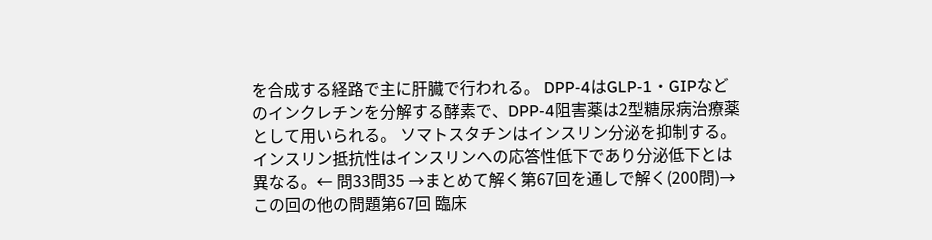を合成する経路で主に肝臓で行われる。 DPP-4はGLP-1・GIPなどのインクレチンを分解する酵素で、DPP-4阻害薬は2型糖尿病治療薬として用いられる。 ソマトスタチンはインスリン分泌を抑制する。 インスリン抵抗性はインスリンへの応答性低下であり分泌低下とは異なる。← 問33問35 →まとめて解く第67回を通しで解く(200問)→この回の他の問題第67回 臨床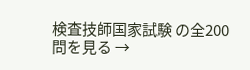検査技師国家試験 の全200問を見る →